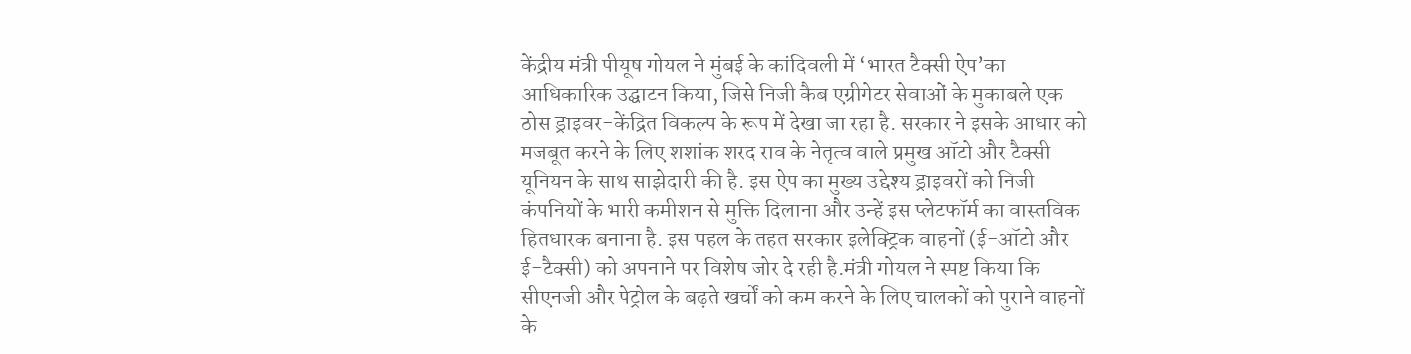केंद्रीय मंत्री पीयूष गोयल ने मुंबई के कांदिवली में ‘भारत टैक्सी ऐप’का आधिकारिक उद्घाटन किया, जिसे निजी कैब एग्रीगेटर सेवाओं के मुकाबले एक ठोस ड्राइवर-केंद्रित विकल्प के रूप में देखा जा रहा है. सरकार ने इसके आधार को मजबूत करने के लिए शशांक शरद राव के नेतृत्व वाले प्रमुख ऑटो और टैक्सी यूनियन के साथ साझेदारी की है. इस ऐप का मुख्य उद्देश्य ड्राइवरों को निजी कंपनियों के भारी कमीशन से मुक्ति दिलाना और उन्हें इस प्लेटफॉर्म का वास्तविक हितधारक बनाना है. इस पहल के तहत सरकार इलेक्ट्रिक वाहनों (ई-ऑटो और ई-टैक्सी) को अपनाने पर विशेष जोर दे रही है.मंत्री गोयल ने स्पष्ट किया कि सीएनजी और पेट्रोल के बढ़ते खर्चों को कम करने के लिए चालकों को पुराने वाहनों के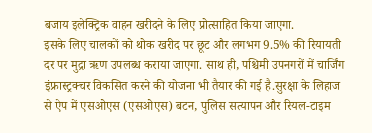बजाय इलेक्ट्रिक वाहन खरीदने के लिए प्रोत्साहित किया जाएगा.
इसके लिए चालकों को थोक खरीद पर छूट और लगभग 9.5% की रियायती दर पर मुद्रा ऋण उपलब्ध कराया जाएगा. साथ ही, पश्चिमी उपनगरों में चार्जिंग इंफ्रास्ट्रक्चर विकसित करने की योजना भी तैयार की गई है.सुरक्षा के लिहाज से ऐप में एसओएस (एसओएस) बटन, पुलिस सत्यापन और रियल-टाइम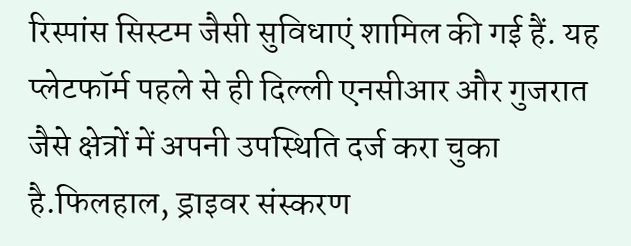रिस्पांस सिस्टम जैसी सुविधाएं शामिल की गई हैं. यह प्लेटफॉर्म पहले से ही दिल्ली एनसीआर और गुजरात जैसे क्षेत्रों में अपनी उपस्थिति दर्ज करा चुका है.फिलहाल, ड्राइवर संस्करण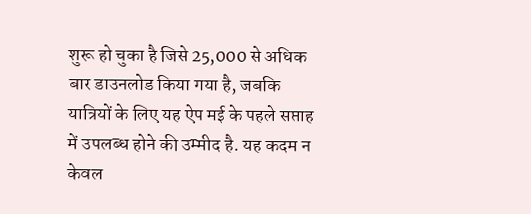शुरू हो चुका है जिसे 25,000 से अधिक बार डाउनलोड किया गया है, जबकि यात्रियों के लिए यह ऐप मई के पहले सप्ताह में उपलब्ध होने की उम्मीद है. यह कदम न केवल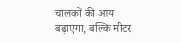चालकों की आय बढ़ाएगा, बल्कि मीटर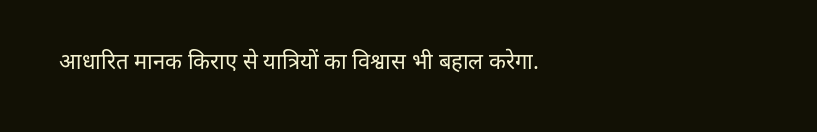आधारित मानक किराए से यात्रियों का विश्वास भी बहाल करेगा.